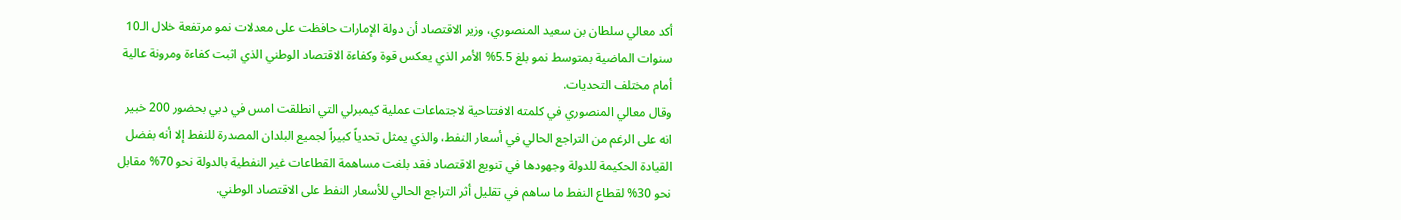أكد معالي سلطان بن سعيد المنصوري، وزير الاقتصاد أن دولة الإمارات حافظت على معدلات نمو مرتفعة خلال الـ10 سنوات الماضية بمتوسط نمو بلغ 5.5% الأمر الذي يعكس قوة وكفاءة الاقتصاد الوطني الذي اثبت كفاءة ومرونة عالية أمام مختلف التحديات.
وقال معالي المنصوري في كلمته الافتتاحية لاجتماعات عملية كيمبرلي التي انطلقت امس في دبي بحضور 200 خبير انه على الرغم من التراجع الحالي في أسعار النفط، والذي يمثل تحدياً كبيراً لجميع البلدان المصدرة للنفط إلا أنه بفضل القيادة الحكيمة للدولة وجهودها في تنويع الاقتصاد فقد بلغت مساهمة القطاعات غير النفطية بالدولة نحو 70% مقابل نحو 30% لقطاع النفط ما ساهم في تقليل أثر التراجع الحالي للأسعار النفط على الاقتصاد الوطني.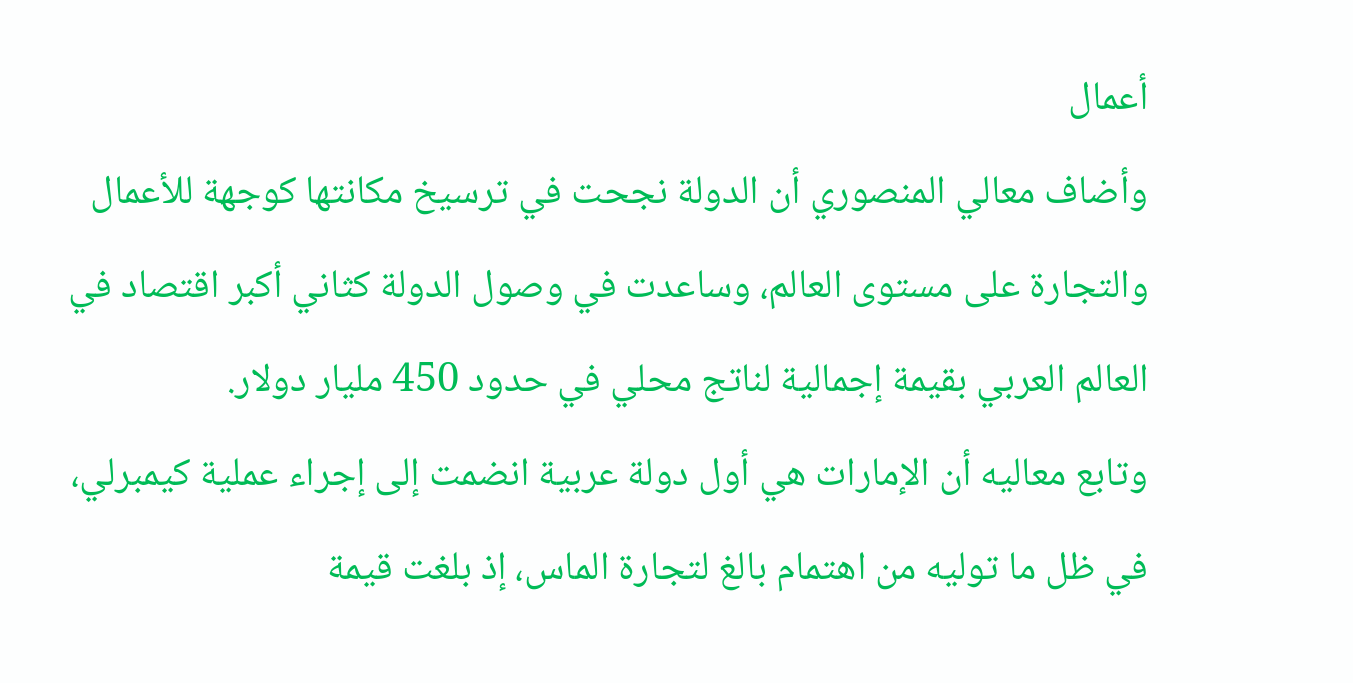أعمال
وأضاف معالي المنصوري أن الدولة نجحت في ترسيخ مكانتها كوجهة للأعمال والتجارة على مستوى العالم، وساعدت في وصول الدولة كثاني أكبر اقتصاد في العالم العربي بقيمة إجمالية لناتج محلي في حدود 450 مليار دولار.
وتابع معاليه أن الإمارات هي أول دولة عربية انضمت إلى إجراء عملية كيمبرلي، في ظل ما توليه من اهتمام بالغ لتجارة الماس، إذ بلغت قيمة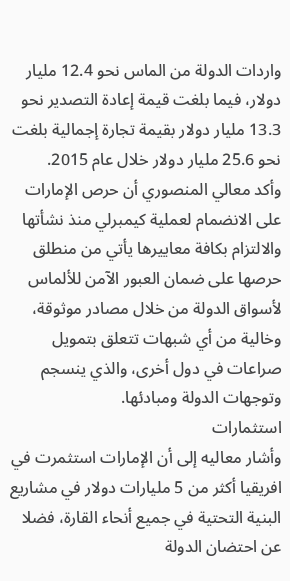واردات الدولة من الماس نحو 12.4 مليار دولار، فيما بلغت قيمة إعادة التصدير نحو 13.3 مليار دولار بقيمة تجارة إجمالية بلغت نحو 25.6 مليار دولار خلال عام 2015.
وأكد معالي المنصوري أن حرص الإمارات على الانضمام لعملية كيمبرلي منذ نشأتها والالتزام بكافة معاييرها يأتي من منطلق حرصها على ضمان العبور الآمن للألماس لأسواق الدولة من خلال مصادر موثوقة، وخالية من أي شبهات تتعلق بتمويل صراعات في دول أخرى، والذي ينسجم وتوجهات الدولة ومبادئها.
استثمارات
وأشار معاليه إلى أن الإمارات استثمرت في افريقيا أكثر من 5 مليارات دولار في مشاريع البنية التحتية في جميع أنحاء القارة، فضلا عن احتضان الدولة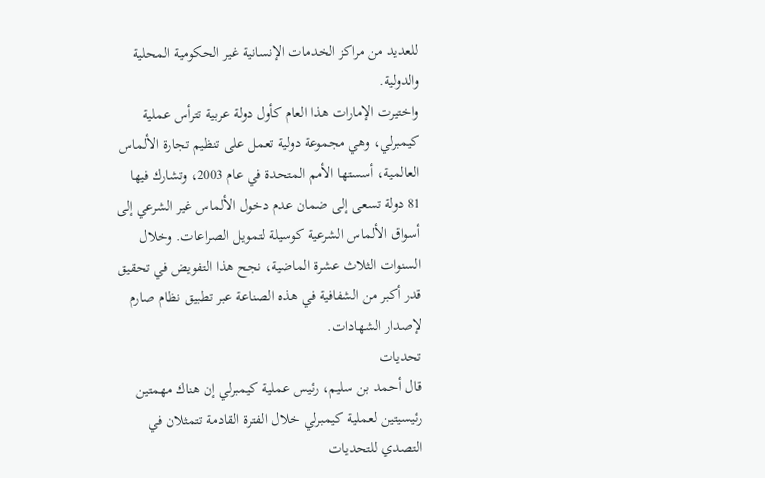للعديد من مراكز الخدمات الإنسانية غير الحكومية المحلية والدولية.
واختيرت الإمارات هذا العام كأول دولة عربية تترأس عملية كيمبرلي، وهي مجموعة دولية تعمل على تنظيم تجارة الألماس العالمية، أسستها الأمم المتحدة في عام 2003، وتشارك فيها 81 دولة تسعى إلى ضمان عدم دخول الألماس غير الشرعي إلى أسواق الألماس الشرعية كوسيلة لتمويل الصراعات. وخلال السنوات الثلاث عشرة الماضية، نجح هذا التفويض في تحقيق قدر أكبر من الشفافية في هذه الصناعة عبر تطبيق نظام صارم لإصدار الشهادات.
تحديات
قال أحمد بن سليم، رئيس عملية كيمبرلي إن هناك مهمتين رئيسيتين لعملية كيمبرلي خلال الفترة القادمة تتمثلان في التصدي للتحديات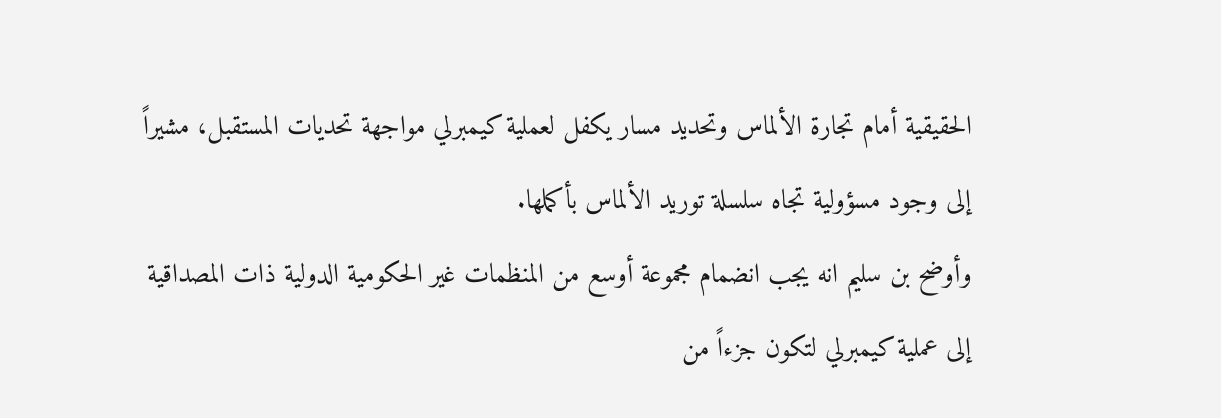الحقيقية أمام تجارة الألماس وتحديد مسار يكفل لعملية كيمبرلي مواجهة تحديات المستقبل، مشيراً إلى وجود مسؤولية تجاه سلسلة توريد الألماس بأكملها.
وأوضح بن سليم انه يجب انضمام مجموعة أوسع من المنظمات غير الحكومية الدولية ذات المصداقية إلى عملية كيمبرلي لتكون جزءاً من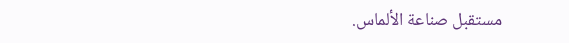مستقبل صناعة الألماس.